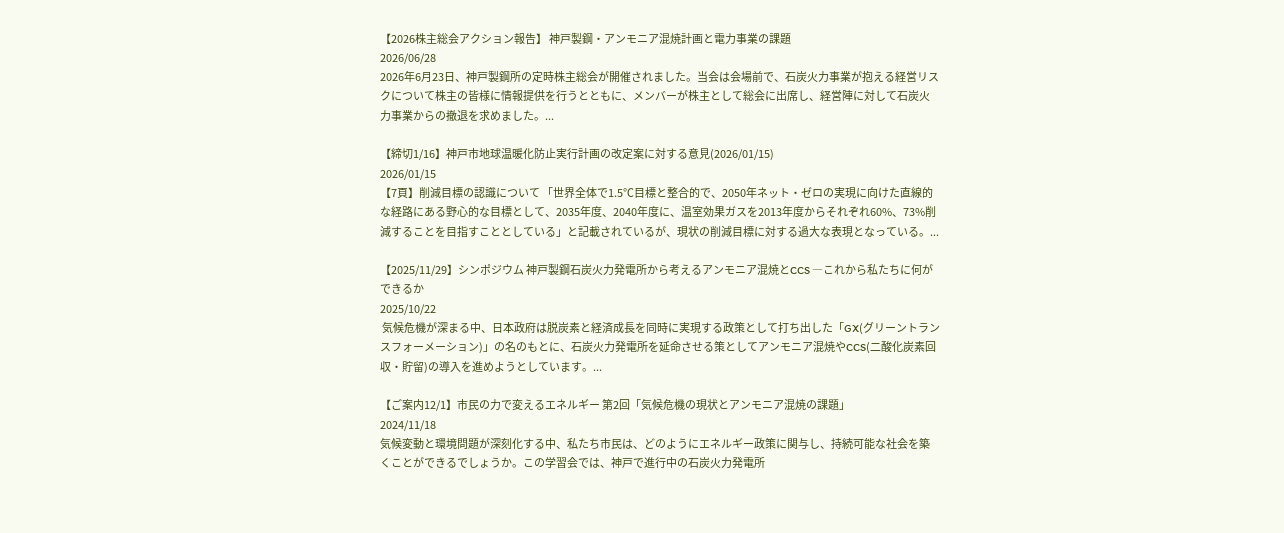【2026株主総会アクション報告】 神戸製鋼・アンモニア混焼計画と電力事業の課題
2026/06/28
2026年6月23日、神戸製鋼所の定時株主総会が開催されました。当会は会場前で、石炭火力事業が抱える経営リスクについて株主の皆様に情報提供を行うとともに、メンバーが株主として総会に出席し、経営陣に対して石炭火力事業からの撤退を求めました。...

【締切1/16】神戸市地球温暖化防止実行計画の改定案に対する意見(2026/01/15)
2026/01/15
【7頁】削減目標の認識について 「世界全体で1.5℃目標と整合的で、2050年ネット・ゼロの実現に向けた直線的な経路にある野心的な目標として、2035年度、2040年度に、温室効果ガスを2013年度からそれぞれ60%、73%削減することを目指すこととしている」と記載されているが、現状の削減目標に対する過大な表現となっている。...

【2025/11/29】シンポジウム 神戸製鋼石炭火力発電所から考えるアンモニア混焼とCCS ―これから私たちに何ができるか
2025/10/22
 気候危機が深まる中、日本政府は脱炭素と経済成長を同時に実現する政策として打ち出した「GX(グリーントランスフォーメーション)」の名のもとに、石炭火力発電所を延命させる策としてアンモニア混焼やCCS(二酸化炭素回収・貯留)の導入を進めようとしています。...

【ご案内12/1】市民の力で変えるエネルギー 第2回「気候危機の現状とアンモニア混焼の課題」
2024/11/18
気候変動と環境問題が深刻化する中、私たち市民は、どのようにエネルギー政策に関与し、持続可能な社会を築くことができるでしょうか。この学習会では、神戸で進行中の石炭火力発電所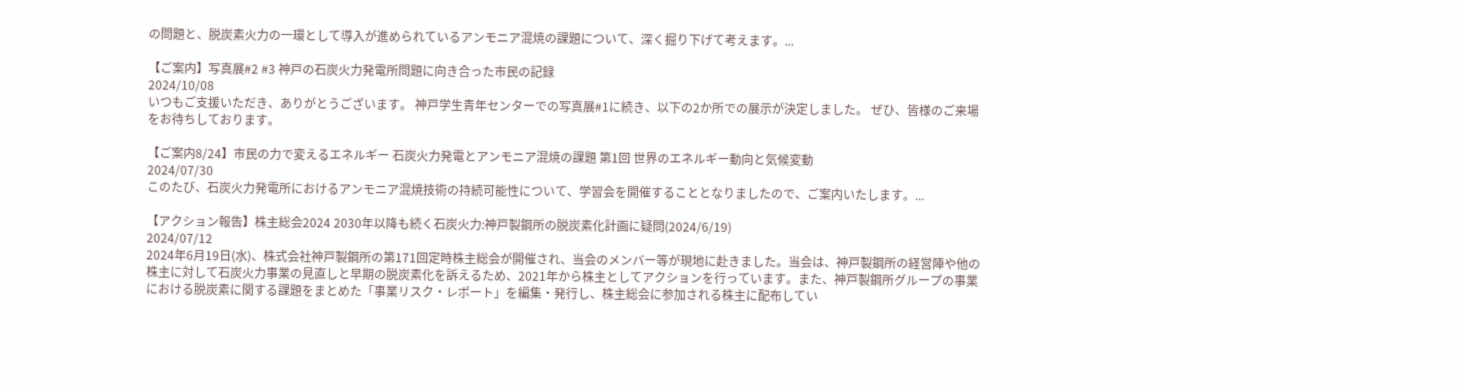の問題と、脱炭素火力の一環として導入が進められているアンモニア混焼の課題について、深く掘り下げて考えます。...

【ご案内】写真展#2 #3 神戸の石炭火力発電所問題に向き合った市民の記録
2024/10/08
いつもご支援いただき、ありがとうございます。 神戸学生青年センターでの写真展#1に続き、以下の2か所での展示が決定しました。 ぜひ、皆様のご来場をお待ちしております。

【ご案内8/24】市民の力で変えるエネルギー 石炭火力発電とアンモニア混焼の課題 第1回 世界のエネルギー動向と気候変動
2024/07/30
このたび、石炭火力発電所におけるアンモニア混焼技術の持続可能性について、学習会を開催することとなりましたので、ご案内いたします。...

【アクション報告】株主総会2024 2030年以降も続く石炭火力:神戸製鋼所の脱炭素化計画に疑問(2024/6/19)
2024/07/12
2024年6月19日(水)、株式会社神戸製鋼所の第171回定時株主総会が開催され、当会のメンバー等が現地に赴きました。当会は、神戸製鋼所の経営陣や他の株主に対して石炭火力事業の見直しと早期の脱炭素化を訴えるため、2021年から株主としてアクションを行っています。また、神戸製鋼所グループの事業における脱炭素に関する課題をまとめた「事業リスク・レポート」を編集・発行し、株主総会に参加される株主に配布してい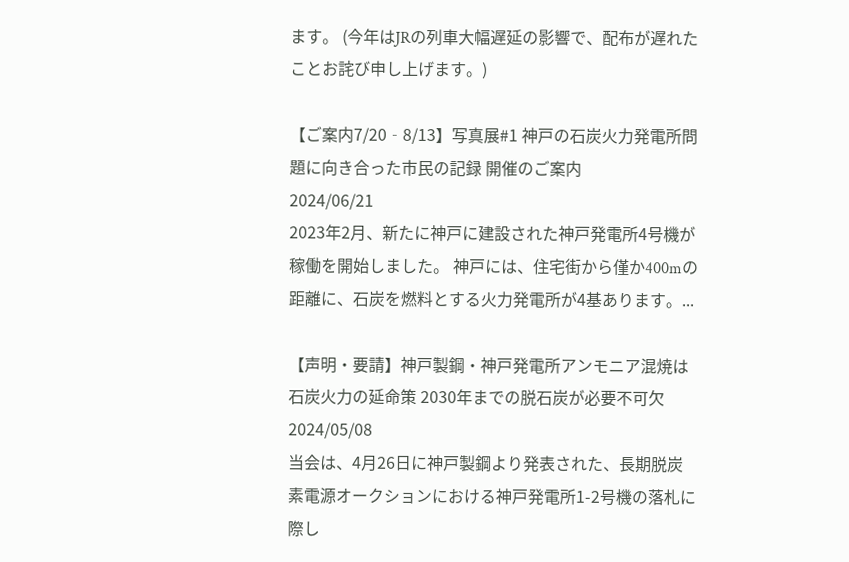ます。 (今年はJRの列車大幅遅延の影響で、配布が遅れたことお詫び申し上げます。)

【ご案内7/20‐8/13】写真展#1 神戸の石炭火力発電所問題に向き合った市民の記録 開催のご案内
2024/06/21
2023年2月、新たに神戸に建設された神戸発電所4号機が稼働を開始しました。 神戸には、住宅街から僅か400mの距離に、石炭を燃料とする火力発電所が4基あります。...

【声明・要請】神戸製鋼・神戸発電所アンモニア混焼は石炭火力の延命策 2030年までの脱石炭が必要不可欠
2024/05/08
当会は、4月26日に神戸製鋼より発表された、長期脱炭素電源オークションにおける神戸発電所1-2号機の落札に際し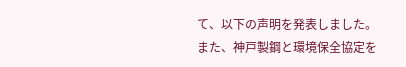て、以下の声明を発表しました。また、神戸製鋼と環境保全協定を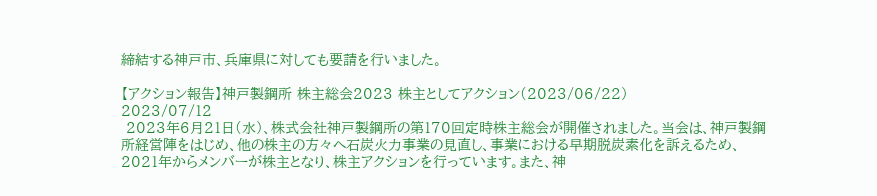締結する神戸市、兵庫県に対しても要請を行いました。

【アクション報告】神戸製鋼所 株主総会2023 株主としてアクション(2023/06/22)
2023/07/12
 2023年6月21日(水)、株式会社神戸製鋼所の第170回定時株主総会が開催されました。当会は、神戸製鋼所経営陣をはじめ、他の株主の方々へ石炭火力事業の見直し、事業における早期脱炭素化を訴えるため、2021年からメンバーが株主となり、株主アクションを行っています。また、神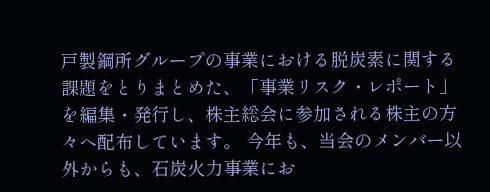戸製鋼所グループの事業における脱炭素に関する課題をとりまとめた、「事業リスク・レポート」を編集・発行し、株主総会に参加される株主の方々へ配布しています。 今年も、当会のメンバー以外からも、石炭火力事業にお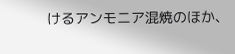けるアンモニア混焼のほか、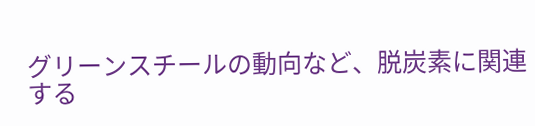グリーンスチールの動向など、脱炭素に関連する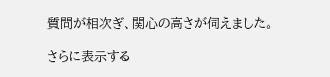質問が相次ぎ、関心の高さが伺えました。

さらに表示する